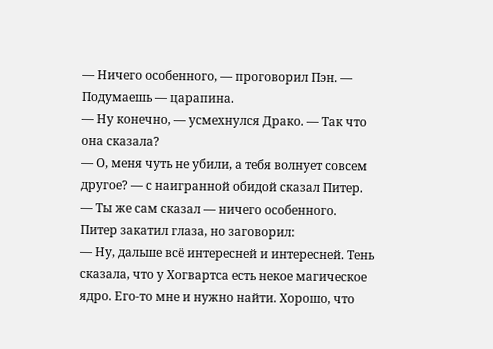— Ничего особенного, — проговорил Пэн. — Подумаешь — царапина.
— Ну конечно, — усмехнулся Драко. — Так что она сказала?
— О, меня чуть не убили, а тебя волнует совсем другое? — с наигранной обидой сказал Питер.
— Ты же сам сказал — ничего особенного.
Питер закатил глаза, но заговорил:
— Ну, дальше всё интересней и интересней. Тень сказала, что у Хогвартса есть некое магическое ядро. Его-то мне и нужно найти. Хорошо, что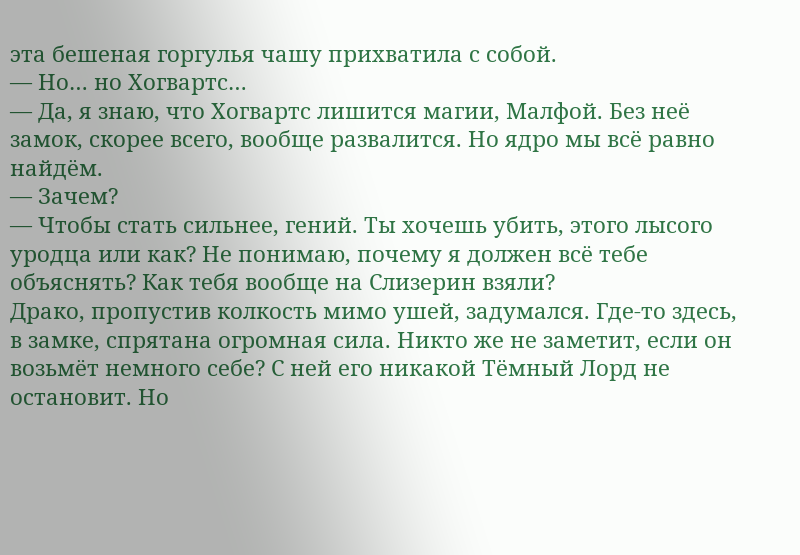эта бешеная горгулья чашу прихватила с собой.
— Но… но Хогвартс…
— Да, я знаю, что Хогвартс лишится магии, Малфой. Без неё замок, скорее всего, вообще развалится. Но ядро мы всё равно найдём.
— Зачем?
— Чтобы стать сильнее, гений. Ты хочешь убить, этого лысого уродца или как? Не понимаю, почему я должен всё тебе объяснять? Как тебя вообще на Слизерин взяли?
Драко, пропустив колкость мимо ушей, задумался. Где-то здесь, в замке, спрятана огромная сила. Никто же не заметит, если он возьмёт немного себе? С ней его никакой Тёмный Лорд не остановит. Но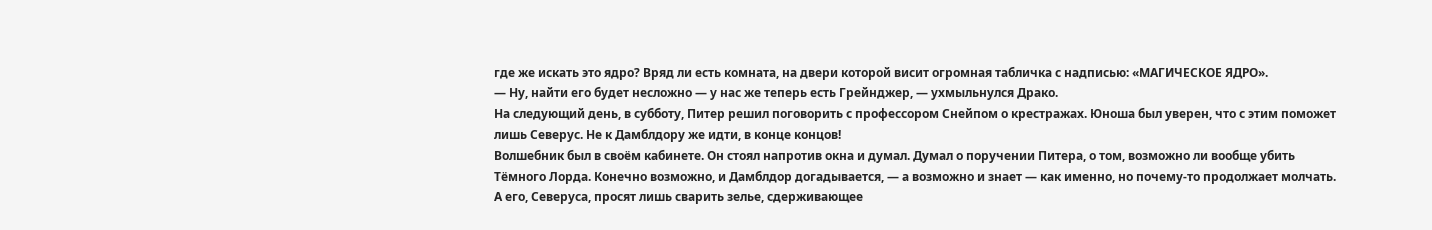где же искать это ядро? Вряд ли есть комната, на двери которой висит огромная табличка с надписью: «МАГИЧЕСКОЕ ЯДРО».
— Ну, найти его будет несложно — у нас же теперь есть Грейнджер, — ухмыльнулся Драко.
На следующий день, в субботу, Питер решил поговорить с профессором Снейпом о крестражах. Юноша был уверен, что с этим поможет лишь Северус. Не к Дамблдору же идти, в конце концов!
Волшебник был в своём кабинете. Он стоял напротив окна и думал. Думал о поручении Питера, о том, возможно ли вообще убить Тёмного Лорда. Конечно возможно, и Дамблдор догадывается, — а возможно и знает — как именно, но почему-то продолжает молчать. А его, Северуса, просят лишь сварить зелье, сдерживающее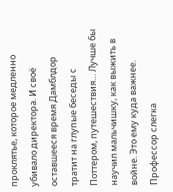проклятье, которое медленно убивало директора. И своё оставшееся время Дамблдор тратит на глупые беседы с Поттером, путешествия… Лучше бы научил мальчишку, как выжить в войне. Это ему куда важнее.
Профессор слегка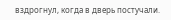вздрогнул, когда в дверь постучали.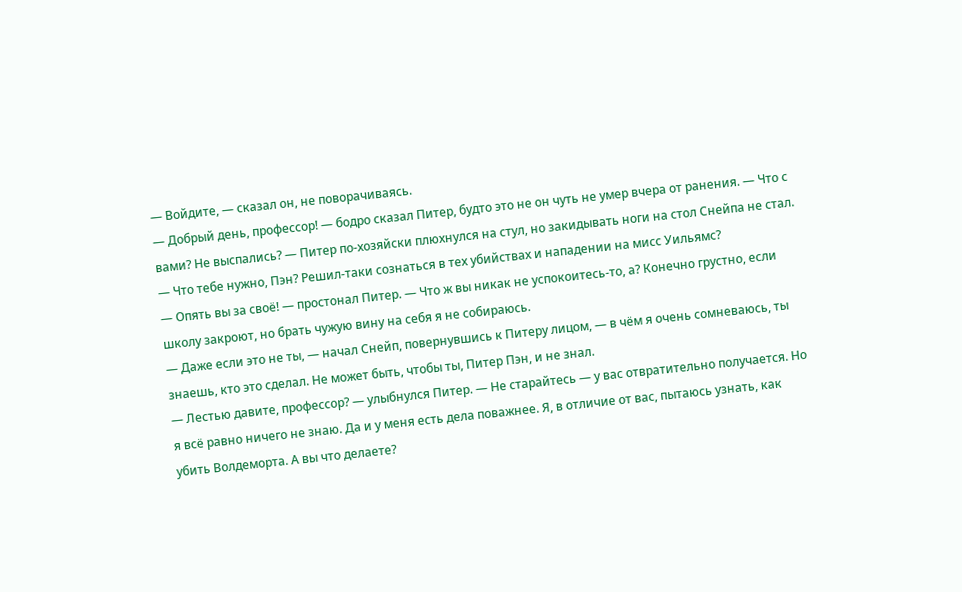— Войдите, — сказал он, не поворачиваясь.
— Добрый день, профессор! — бодро сказал Питер, будто это не он чуть не умер вчера от ранения. — Что с вами? Не выспались? — Питер по-хозяйски плюхнулся на стул, но закидывать ноги на стол Снейпа не стал.
— Что тебе нужно, Пэн? Решил-таки сознаться в тех убийствах и нападении на мисс Уильямс?
— Опять вы за своё! — простонал Питер. — Что ж вы никак не успокоитесь-то, а? Конечно грустно, если школу закроют, но брать чужую вину на себя я не собираюсь.
— Даже если это не ты, — начал Снейп, повернувшись к Питеру лицом, — в чём я очень сомневаюсь, ты знаешь, кто это сделал. Не может быть, чтобы ты, Питер Пэн, и не знал.
— Лестью давите, профессор? — улыбнулся Питер. — Не старайтесь — у вас отвратительно получается. Но я всё равно ничего не знаю. Да и у меня есть дела поважнее. Я, в отличие от вас, пытаюсь узнать, как убить Волдеморта. А вы что делаете?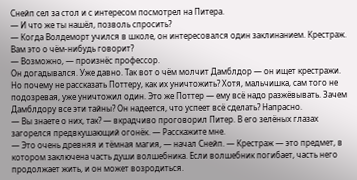Снейп сел за стол и с интересом посмотрел на Питера.
— И что же ты нашёл, позволь спросить?
— Когда Волдеморт учился в школе, он интересовался один заклинанием. Крестраж. Вам это о чём-нибудь говорит?
— Возможно, — произнёс профессор.
Он догадывался. Уже давно. Так вот о чём молчит Дамблдор — он ищет крестражи. Но почему не рассказать Поттеру, как их уничтожить? Хотя, мальчишка, сам того не подозревая, уже уничтожил один. Это же Поттер — ему всё надо разжёвывать. Зачем Дамблдору все эти тайны? Он надеется, что успеет всё сделать? Напрасно.
— Вы знаете о них, так? — вкрадчиво проговорил Питер. В его зелёных глазах загорелся предвкушающий огонёк. — Расскажите мне.
— Это очень древняя и тёмная магия, — начал Снейп. — Крестраж — это предмет, в котором заключена часть души волшебника. Если волшебник погибает, часть него продолжает жить, и он может возродиться.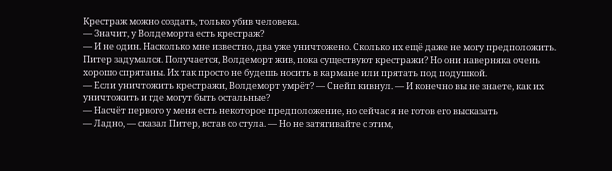Крестраж можно создать, только убив человека.
— Значит, у Волдеморта есть крестраж?
— И не один. Насколько мне известно, два уже уничтожено. Сколько их ещё даже не могу предположить.
Питер задумался. Получается, Волдеморт жив, пока существуют крестражи? Но они наверняка очень хорошо спрятаны. Их так просто не будешь носить в кармане или прятать под подушкой.
— Если уничтожить крестражи, Волдеморт умрёт? — Снейп кивнул. — И конечно вы не знаете, как их уничтожить и где могут быть остальные?
— Насчёт первого у меня есть некоторое предположение, но сейчас я не готов его высказать
— Ладно, — сказал Питер, встав со стула. — Но не затягивайте с этим,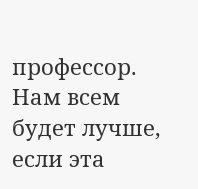профессор. Нам всем будет лучше, если эта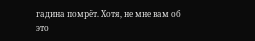гадина помрёт. Хотя, не мне вам об это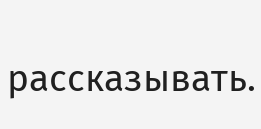рассказывать.